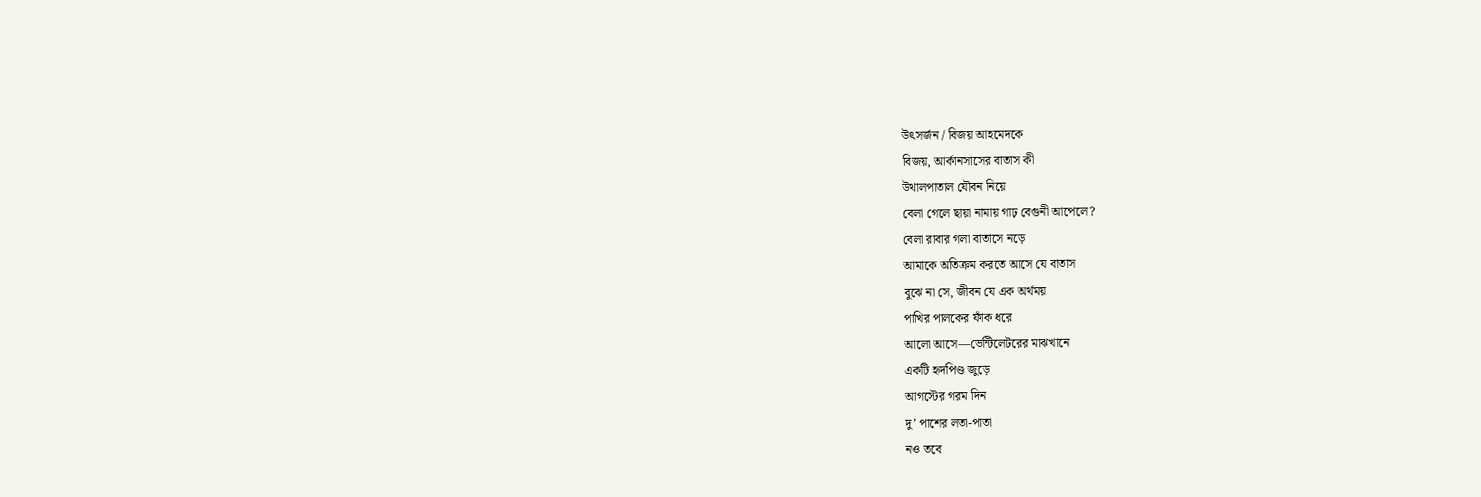উৎসর্জন / বিজয় আহমেদকে
বিজয়, আর্কানসাসের বাতাস কী
উথালপাতাল যৌবন নিয়ে
বেলা গেলে ছায়া নামায় গাঢ় বেগুনী আপেলে?
বেলা রাবার গলা বাতাসে নড়ে
আমাকে অতিক্রম করতে আসে যে বাতাস
বুঝে না সে, জীবন যে এক অর্থময়
পাখির পালকের ফাঁক ধরে
আলো আসে—ভেন্টিলেটরের মাঝখানে
একটি হৃদপিণ্ড জুড়ে
আগস্টের গরম দিন
দু’ পাশের লতা-পাতা
নও তবে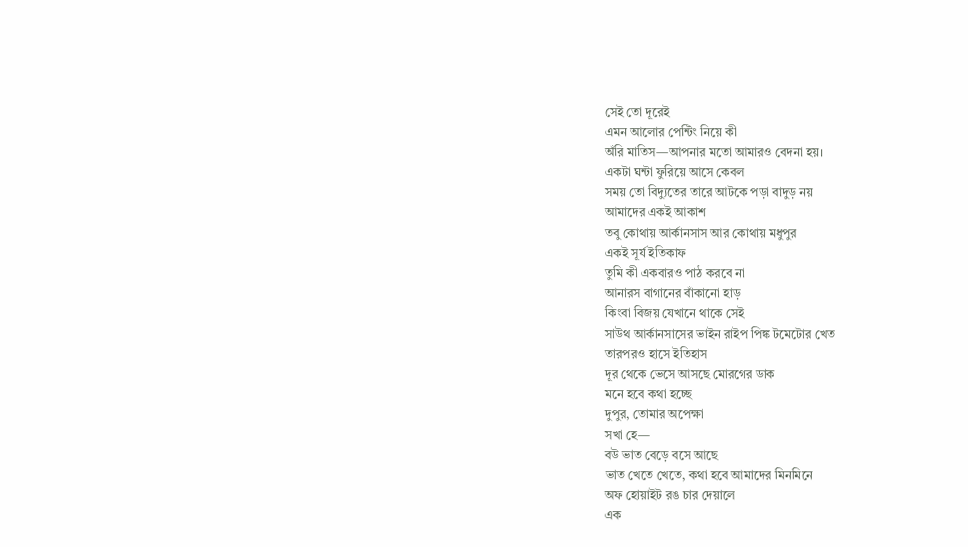সেই তো দূরেই
এমন আলোর পেন্টিং নিয়ে কী
অঁরি মাতিস—আপনার মতো আমারও বেদনা হয়।
একটা ঘন্টা ফুরিয়ে আসে কেবল
সময় তো বিদ্যুতের তারে আটকে পড়া বাদুড় নয়
আমাদের একই আকাশ
তবু কোথায় আর্কানসাস আর কোথায় মধুপুর
একই সূর্য ইতিকাফ
তুমি কী একবারও পাঠ করবে না
আনারস বাগানের বাঁকানো হাড়
কিংবা বিজয় যেখানে থাকে সেই
সাউথ আর্কানসাসের ভাইন রাইপ পিঙ্ক টমেটোর খেত
তারপরও হাসে ইতিহাস
দূর থেকে ভেসে আসছে মোরগের ডাক
মনে হবে কথা হচ্ছে
দুপুর, তোমার অপেক্ষা
সখা হে—
বউ ভাত বেড়ে বসে আছে
ভাত খেতে খেতে, কথা হবে আমাদের মিনমিনে
অফ হোয়াইট রঙ চার দেয়ালে
এক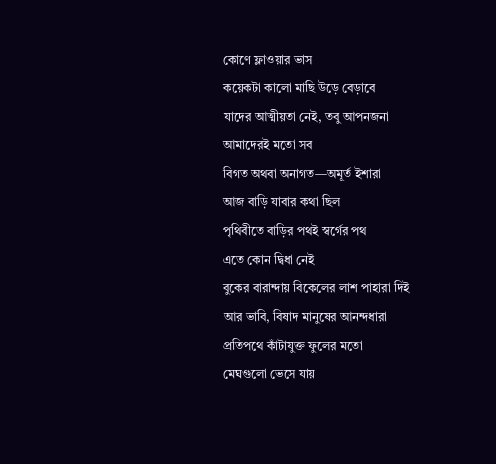কোণে ফ্লাওয়ার ভাস
কয়েকটা কালো মাছি উড়ে বেড়াবে
যাদের আত্মীয়তা নেই, তবু আপনজনা
আমাদেরই মতো সব
বিগত অথবা অনাগত—অমূর্ত ইশারা
আজ বাড়ি যাবার কথা ছিল
পৃথিবীতে বাড়ির পথই স্বর্গের পথ
এতে কোন দ্বিধা নেই
বুকের বারান্দায় বিকেলের লাশ পাহারা দিই
আর ভাবি, বিষাদ মানুষের আনন্দধারা
প্রতিপথে কাঁটাযুক্ত ফুলের মতো
মেঘগুলো ভেসে যায়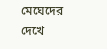মেঘেদের দেখে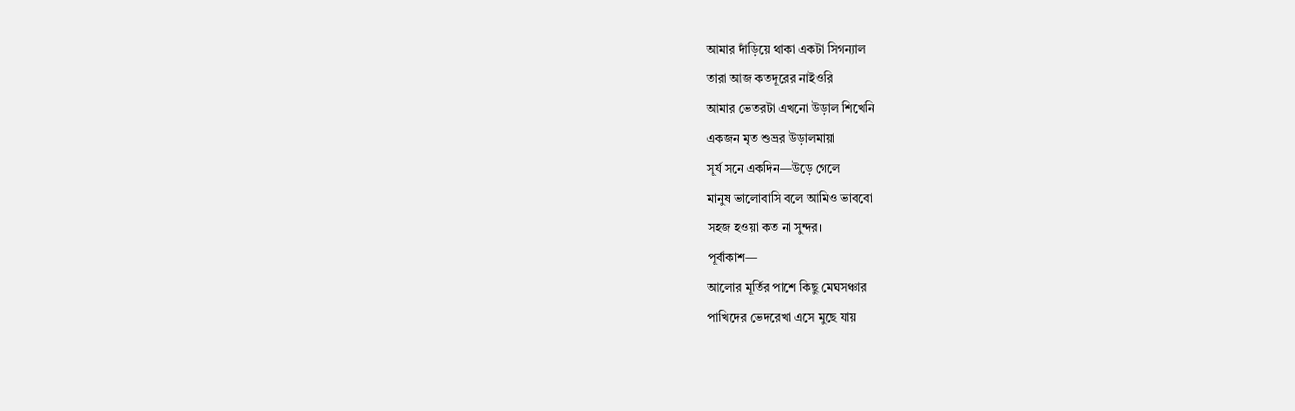আমার দাঁড়িয়ে থাকা একটা সিগন্যাল
তারা আজ কতদূরের নাইওরি
আমার ভেতরটা এখনো উড়াল শিখেনি
একজন মৃত শুভ্রর উড়ালমায়া
সূর্য সনে একদিন—উড়ে গেলে
মানুষ ভালোবাসি বলে আমিও ভাববো
সহজ হওয়া কত না সুন্দর।
পূর্বাকাশ—
আলোর মূর্তির পাশে কিছু মেঘসঞ্চার
পাখিদের ভেদরেখা এসে মুছে যায়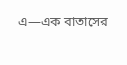এ—এক বাতাসের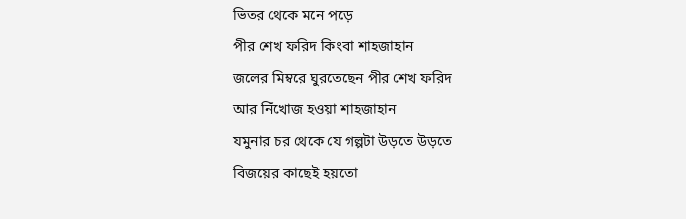ভিতর থেকে মনে পড়ে
পীর শেখ ফরিদ কিংবা শাহজাহান
জলের মিম্বরে ঘুরতেছেন পীর শেখ ফরিদ
আর নিঁখোজ হওয়া শাহজাহান
যমুনার চর থেকে যে গল্পটা উড়তে উড়তে
বিজয়ের কাছেই হয়তো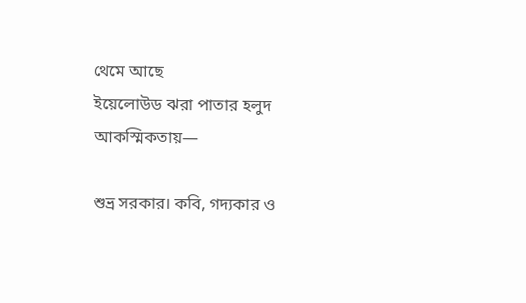থেমে আছে
ইয়েলোউড ঝরা পাতার হলুদ আকস্মিকতায়—

শুভ্র সরকার। কবি, গদ্যকার ও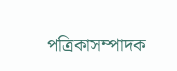পত্রিকাসম্পাদক